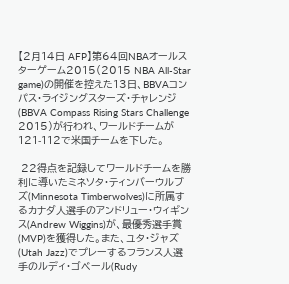【2月14日 AFP】第64回NBAオールスターゲーム2015(2015 NBA All-Star game)の開催を控えた13日、BBVAコンパス・ライジングスターズ・チャレンジ(BBVA Compass Rising Stars Challenge 2015)が行われ、ワールドチームが121-112で米国チームを下した。

 22得点を記録してワールドチームを勝利に導いたミネソタ・ティンバーウルブズ(Minnesota Timberwolves)に所属するカナダ人選手のアンドリュー・ウィギンス(Andrew Wiggins)が、最優秀選手賞(MVP)を獲得した。また、ユタ・ジャズ(Utah Jazz)でプレーするフランス人選手のルディ・ゴベール(Rudy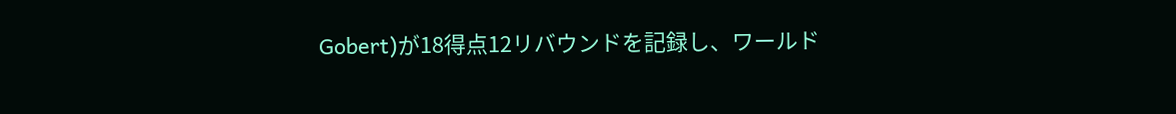Gobert)が18得点12リバウンドを記録し、ワールド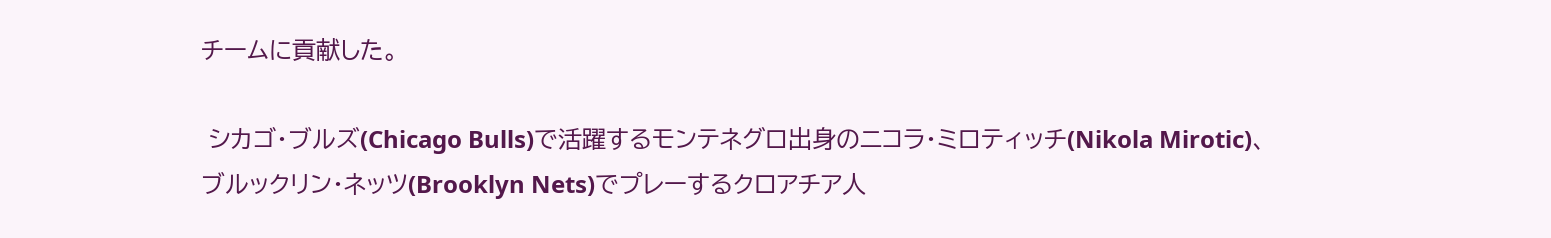チームに貢献した。

 シカゴ・ブルズ(Chicago Bulls)で活躍するモンテネグロ出身のニコラ・ミロティッチ(Nikola Mirotic)、ブルックリン・ネッツ(Brooklyn Nets)でプレーするクロアチア人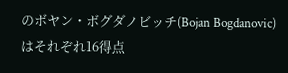のボヤン・ボグダノビッチ(Bojan Bogdanovic)はそれぞれ16得点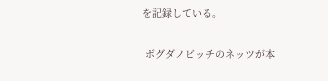を記録している。

 ボグダノビッチのネッツが本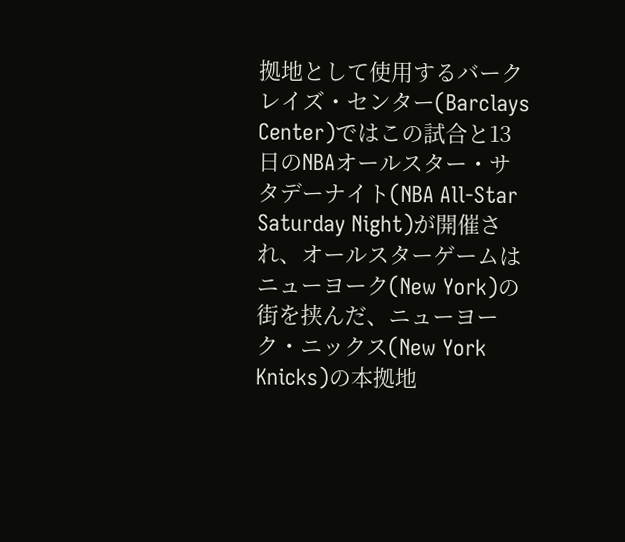拠地として使用するバークレイズ・センター(Barclays Center)ではこの試合と13日のNBAオールスター・サタデーナイト(NBA All-Star Saturday Night)が開催され、オールスターゲームはニューヨーク(New York)の街を挟んだ、ニューヨーク・ニックス(New York Knicks)の本拠地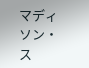マディソン・ス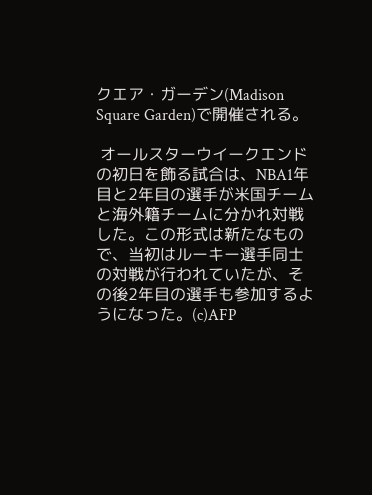クエア・ガーデン(Madison Square Garden)で開催される。

 オールスターウイークエンドの初日を飾る試合は、NBA1年目と2年目の選手が米国チームと海外籍チームに分かれ対戦した。この形式は新たなもので、当初はルーキー選手同士の対戦が行われていたが、その後2年目の選手も参加するようになった。(c)AFP